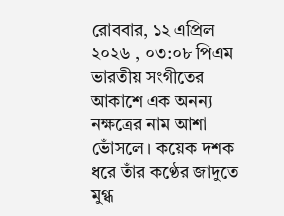রোববার, ১২ এপ্রিল ২০২৬ , ০৩:০৮ পিএম
ভারতীয় সংগীতের আকাশে এক অনন্য নক্ষত্রের নাম আশা ভোঁসলে। কয়েক দশক ধরে তাঁর কণ্ঠের জাদুতে মুগ্ধ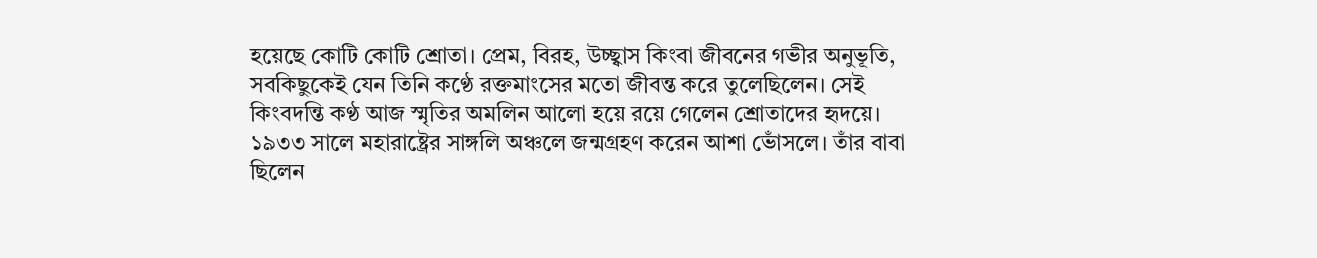হয়েছে কোটি কোটি শ্রোতা। প্রেম, বিরহ, উচ্ছ্বাস কিংবা জীবনের গভীর অনুভূতি, সবকিছুকেই যেন তিনি কণ্ঠে রক্তমাংসের মতো জীবন্ত করে তুলেছিলেন। সেই কিংবদন্তি কণ্ঠ আজ স্মৃতির অমলিন আলো হয়ে রয়ে গেলেন শ্রোতাদের হৃদয়ে।
১৯৩৩ সালে মহারাষ্ট্রের সাঙ্গলি অঞ্চলে জন্মগ্রহণ করেন আশা ভোঁসলে। তাঁর বাবা ছিলেন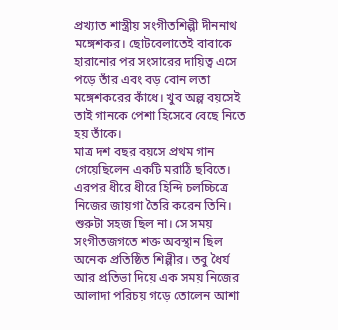প্রখ্যাত শাস্ত্রীয় সংগীতশিল্পী দীননাথ মঙ্গেশকর। ছোটবেলাতেই বাবাকে হারানোর পর সংসারের দায়িত্ব এসে পড়ে তাঁর এবং বড় বোন লতা মঙ্গেশকরের কাঁধে। খুব অল্প বয়সেই তাই গানকে পেশা হিসেবে বেছে নিতে হয় তাঁকে।
মাত্র দশ বছর বয়সে প্রথম গান গেয়েছিলেন একটি মরাঠি ছবিতে। এরপর ধীরে ধীরে হিন্দি চলচ্চিত্রে নিজের জায়গা তৈরি করেন তিনি। শুরুটা সহজ ছিল না। সে সময় সংগীতজগতে শক্ত অবস্থান ছিল অনেক প্রতিষ্ঠিত শিল্পীর। তবু ধৈর্য আর প্রতিভা দিয়ে এক সময় নিজের আলাদা পরিচয় গড়ে তোলেন আশা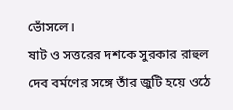ভোঁসলে।
ষাট ও সত্তরের দশকে সুরকার রাহুল দেব বর্মণের সঙ্গে তাঁর জুটি হয়ে ওঠে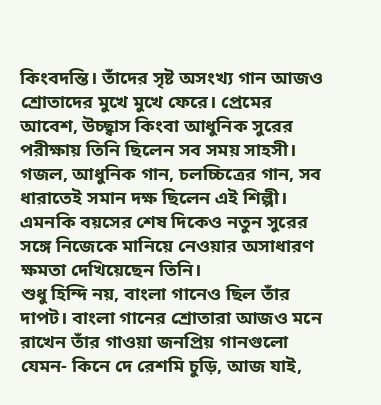কিংবদন্তি। তাঁদের সৃষ্ট অসংখ্য গান আজও শ্রোতাদের মুখে মুখে ফেরে। প্রেমের আবেশ, উচ্ছ্বাস কিংবা আধুনিক সুরের পরীক্ষায় তিনি ছিলেন সব সময় সাহসী।
গজল, আধুনিক গান, চলচ্চিত্রের গান, সব ধারাতেই সমান দক্ষ ছিলেন এই শিল্পী। এমনকি বয়সের শেষ দিকেও নতুন সুরের সঙ্গে নিজেকে মানিয়ে নেওয়ার অসাধারণ ক্ষমতা দেখিয়েছেন তিনি।
শুধু হিন্দি নয়, বাংলা গানেও ছিল তাঁর দাপট। বাংলা গানের শ্রোতারা আজও মনে রাখেন তাঁর গাওয়া জনপ্রিয় গানগুলো যেমন- কিনে দে রেশমি চুড়ি, আজ যাই,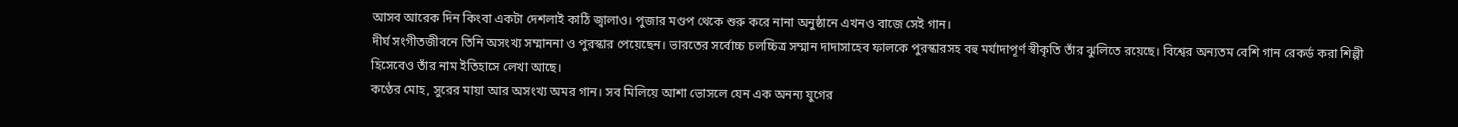আসব আরেক দিন কিংবা একটা দেশলাই কাঠি জ্বালাও। পুজার মণ্ডপ থেকে শুরু করে নানা অনুষ্ঠানে এখনও বাজে সেই গান।
দীর্ঘ সংগীতজীবনে তিনি অসংখ্য সম্মাননা ও পুরস্কার পেয়েছেন। ভারতের সর্বোচ্চ চলচ্চিত্র সম্মান দাদাসাহেব ফালকে পুরস্কারসহ বহু মর্যাদাপূর্ণ স্বীকৃতি তাঁর ঝুলিতে রয়েছে। বিশ্বের অন্যতম বেশি গান রেকর্ড করা শিল্পী হিসেবেও তাঁর নাম ইতিহাসে লেখা আছে।
কণ্ঠের মোহ, সুরের মায়া আর অসংখ্য অমর গান। সব মিলিয়ে আশা ভোসলে যেন এক অনন্য যুগের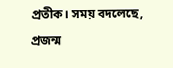প্রতীক। সময় বদলেছে, প্রজন্ম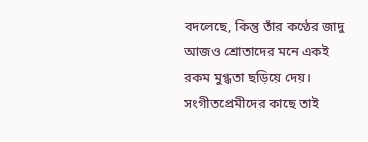বদলেছে, কিন্তু তাঁর কণ্ঠের জাদু আজও শ্রোতাদের মনে একই রকম মুগ্ধতা ছড়িয়ে দেয়।
সংগীতপ্রেমীদের কাছে তাই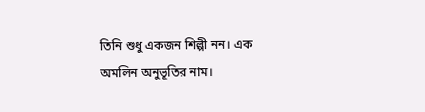তিনি শুধু একজন শিল্পী নন। এক অমলিন অনুভূতির নাম।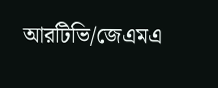আরটিভি/জেএমএ